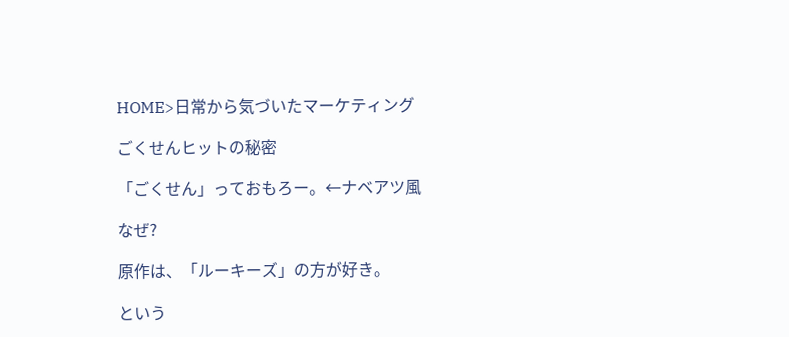HOME>日常から気づいたマーケティング

ごくせんヒットの秘密

「ごくせん」っておもろー。←ナベアツ風

なぜ?

原作は、「ルーキーズ」の方が好き。

という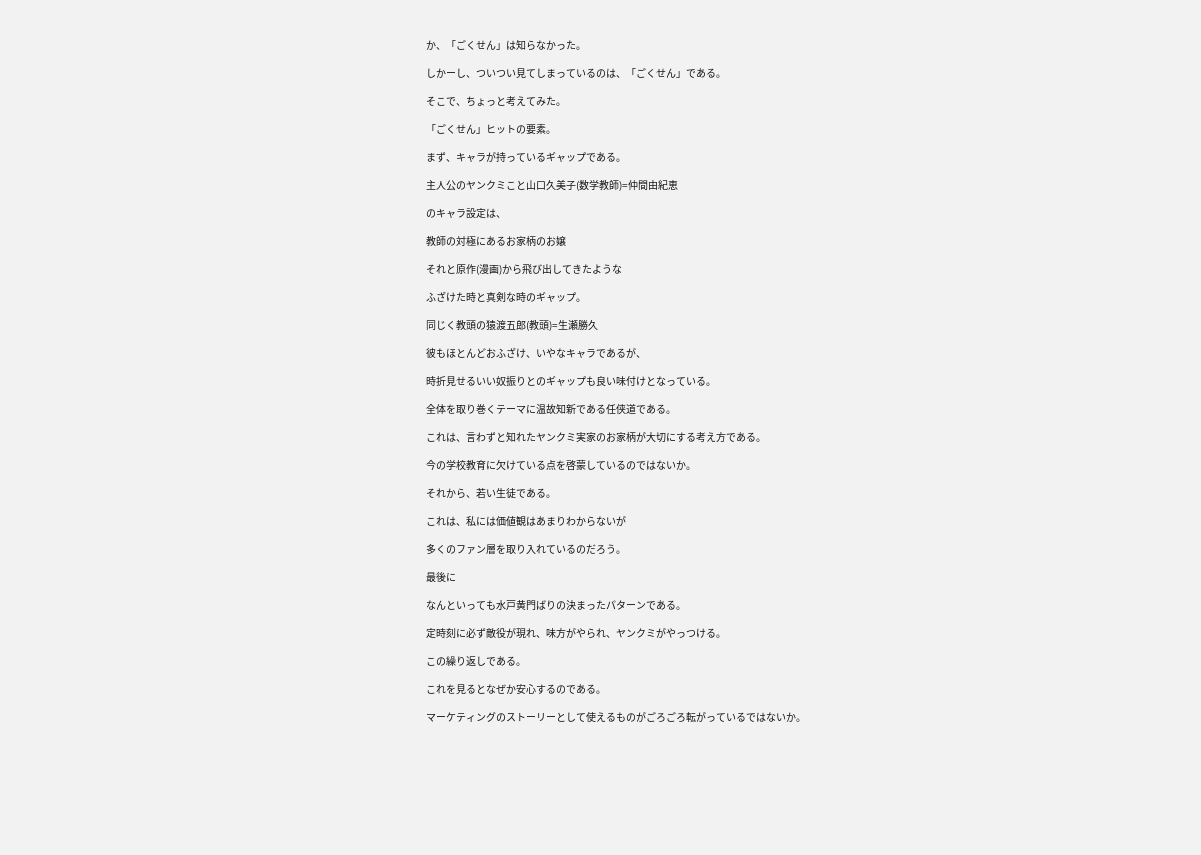か、「ごくせん」は知らなかった。

しかーし、ついつい見てしまっているのは、「ごくせん」である。

そこで、ちょっと考えてみた。

「ごくせん」ヒットの要素。

まず、キャラが持っているギャップである。

主人公のヤンクミこと山口久美子(数学教師)=仲間由紀恵

のキャラ設定は、

教師の対極にあるお家柄のお嬢

それと原作(漫画)から飛び出してきたような

ふざけた時と真剣な時のギャップ。

同じく教頭の猿渡五郎(教頭)=生瀬勝久

彼もほとんどおふざけ、いやなキャラであるが、

時折見せるいい奴振りとのギャップも良い味付けとなっている。

全体を取り巻くテーマに温故知新である任侠道である。

これは、言わずと知れたヤンクミ実家のお家柄が大切にする考え方である。

今の学校教育に欠けている点を啓蒙しているのではないか。

それから、若い生徒である。

これは、私には価値観はあまりわからないが

多くのファン層を取り入れているのだろう。

最後に

なんといっても水戸黄門ばりの決まったパターンである。

定時刻に必ず敵役が現れ、味方がやられ、ヤンクミがやっつける。

この繰り返しである。

これを見るとなぜか安心するのである。

マーケティングのストーリーとして使えるものがごろごろ転がっているではないか。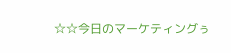☆☆今日のマーケティングぅ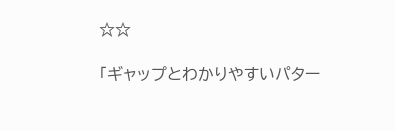☆☆

「ギャップとわかりやすいパター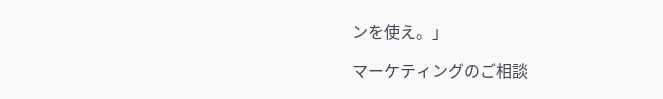ンを使え。」

マーケティングのご相談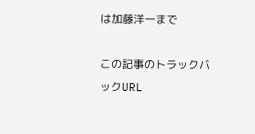は加藤洋一まで

この記事のトラックバックURL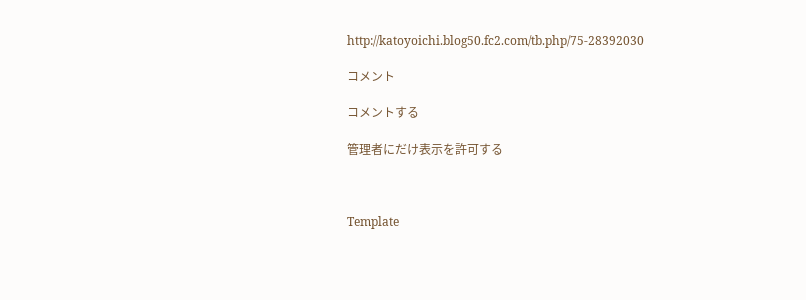http://katoyoichi.blog50.fc2.com/tb.php/75-28392030

コメント

コメントする

管理者にだけ表示を許可する



Template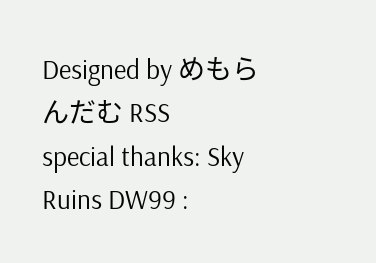Designed by めもらんだむ RSS
special thanks: Sky Ruins DW99 :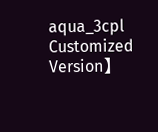aqua_3cpl Customized Version】